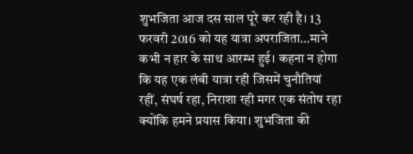शुभजिता आज दस साल पूरे कर रही है। 13 फरवरी 2016 को यह यात्रा अपराजिता…माने कभी न हार के साथ आरम्भ हुई। कहना न होगा कि यह एक लंबी यात्रा रही जिसमें चुनौतियां रहीं, संघर्ष रहा, निराशा रही मगर एक संतोष रहा क्योंकि हमने प्रयास किया। शुभजिता की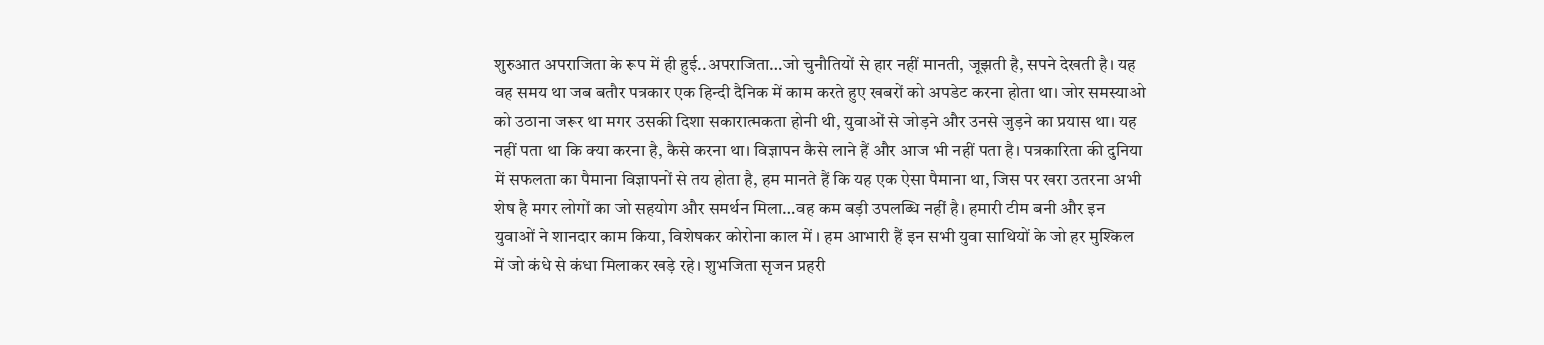शुरुआत अपराजिता के रूप में ही हुई..अपराजिता…जो चुनौतियों से हार नहीं मानती, जूझती है, सपने देखती है। यह वह समय था जब बतौर पत्रकार एक हिन्दी दैनिक में काम करते हुए खबरों को अपडेट करना होता था। जोर समस्याओ को उठाना जरूर था मगर उसकी दिशा सकारात्मकता होनी थी, युवाओं से जोड़ने और उनसे जुड़ने का प्रयास था। यह नहीं पता था कि क्या करना है, कैसे करना था। विज्ञापन कैसे लाने हैं और आज भी नहीं पता है। पत्रकारिता की दुनिया में सफलता का पैमाना विज्ञापनों से तय होता है, हम मानते हैं कि यह एक ऐसा पैमाना था, जिस पर खरा उतरना अभी शेष है मगर लोगों का जो सहयोग और समर्थन मिला…वह कम बड़ी उपलब्धि नहीं है। हमारी टीम बनी और इन युवाओं ने शानदार काम किया, विशेषकर कोरोना काल में । हम आभारी हैं इन सभी युवा साथियों के जो हर मुश्किल में जो कंधे से कंधा मिलाकर खड़े रहे। शुभजिता सृजन प्रहरी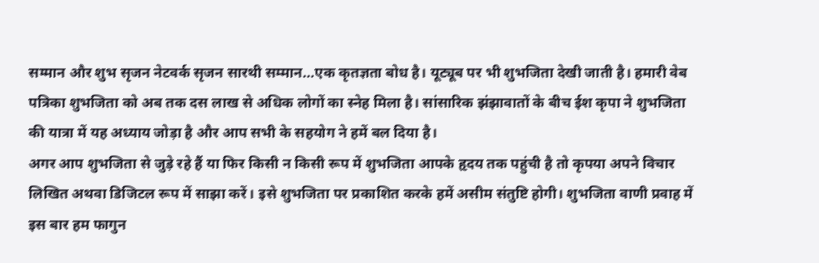सम्मान और शुभ सृजन नेटवर्क सृजन सारथी सम्मान…एक कृतज्ञता बोध है। यूट्यूब पर भी शुभजिता देखी जाती है। हमारी वेब पत्रिका शुभजिता को अब तक दस लाख से अधिक लोगों का स्नेह मिला है। सांसारिक झंझावातों के बीच ईश कृपा ने शुभजिता की यात्रा में यह अध्याय जोड़ा है और आप सभी के सहयोग ने हमें बल दिया है।
अगर आप शुभजिता से जुड़े रहे हैं या फिर किसी न किसी रूप में शुभजिता आपके हृदय तक पहुंची है तो कृपया अपने विचार लिखित अथवा डिजिटल रूप में साझा करें। इसे शुभजिता पर प्रकाशित करके हमें असीम संतुष्टि होगी। शुभजिता वाणी प्रवाह में इस बार हम फागुन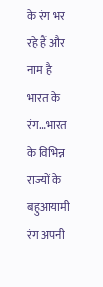के रंग भर रहे हैं और नाम है भारत के रंग…भारत के विभिन्न राज्यों के बहुआयामी रंग अपनी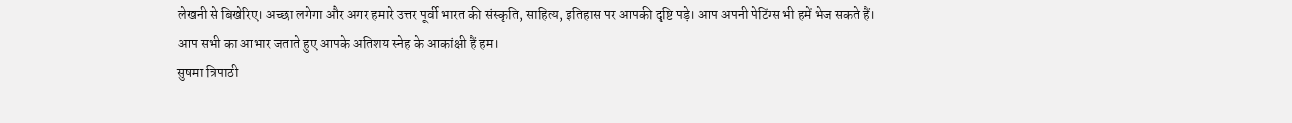लेखनी से बिखेरिए। अच्छा लगेगा और अगर हमारे उत्तर पूर्वी भारत की संस्कृति, साहित्य, इतिहास पर आपकी दृष्टि पड़े। आप अपनी पेटिंग्स भी हमें भेज सकते हैं।
आप सभी का आभार जताते हुए आपके अतिशय स्नेह के आकांक्षी हैं हम।
सुषमा त्रिपाठी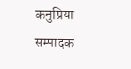कनुप्रिया
सम्पादक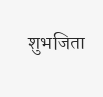शुभजिता